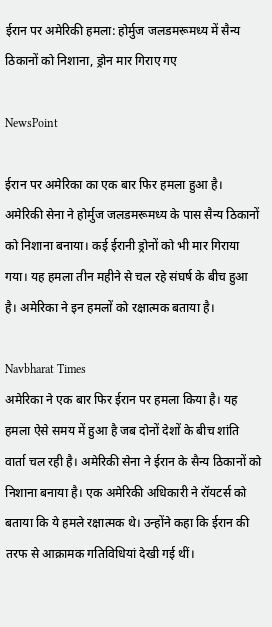ईरान पर अमेरिकी हमला: होर्मुज जलडमरूमध्य में सैन्य ठिकानों को निशाना, ड्रोन मार गिराए गए

NewsPoint

ईरान पर अमेरिका का एक बार फिर हमला हुआ है। अमेरिकी सेना ने होर्मुज जलडमरूमध्य के पास सैन्य ठिकानों को निशाना बनाया। कई ईरानी ड्रोनों को भी मार गिराया गया। यह हमला तीन महीने से चल रहे संघर्ष के बीच हुआ है। अमेरिका ने इन हमलों को रक्षात्मक बताया है।

Navbharat Times
अमेरिका ने एक बार फिर ईरान पर हमला किया है। यह हमला ऐसे समय में हुआ है जब दोनों देशों के बीच शांति वार्ता चल रही है। अमेरिकी सेना ने ईरान के सैन्य ठिकानों को निशाना बनाया है। एक अमेरिकी अधिकारी ने रॉयटर्स को बताया कि ये हमले रक्षात्मक थे। उन्होंने कहा कि ईरान की तरफ से आक्रामक गतिविधियां देखी गई थीं।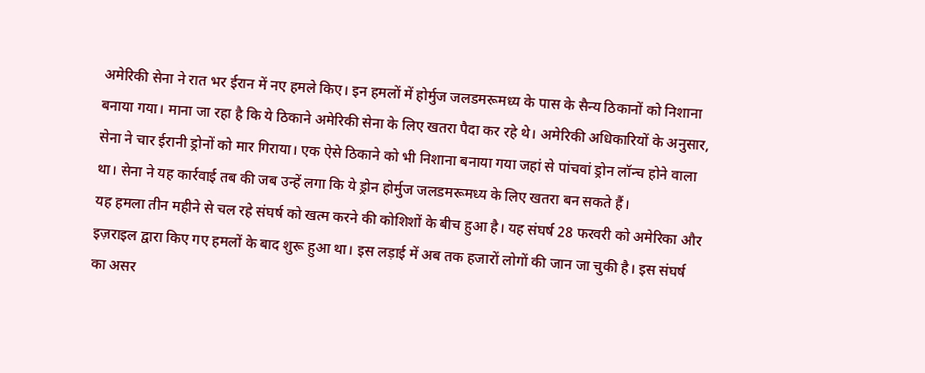अमेरिकी सेना ने रात भर ईरान में नए हमले किए। इन हमलों में होर्मुज जलडमरूमध्य के पास के सैन्य ठिकानों को निशाना बनाया गया। माना जा रहा है कि ये ठिकाने अमेरिकी सेना के लिए खतरा पैदा कर रहे थे। अमेरिकी अधिकारियों के अनुसार, सेना ने चार ईरानी ड्रोनों को मार गिराया। एक ऐसे ठिकाने को भी निशाना बनाया गया जहां से पांचवां ड्रोन लॉन्च होने वाला था। सेना ने यह कार्रवाई तब की जब उन्हें लगा कि ये ड्रोन होर्मुज जलडमरूमध्य के लिए खतरा बन सकते हैं।
यह हमला तीन महीने से चल रहे संघर्ष को खत्म करने की कोशिशों के बीच हुआ है। यह संघर्ष 28 फरवरी को अमेरिका और इज़राइल द्वारा किए गए हमलों के बाद शुरू हुआ था। इस लड़ाई में अब तक हजारों लोगों की जान जा चुकी है। इस संघर्ष का असर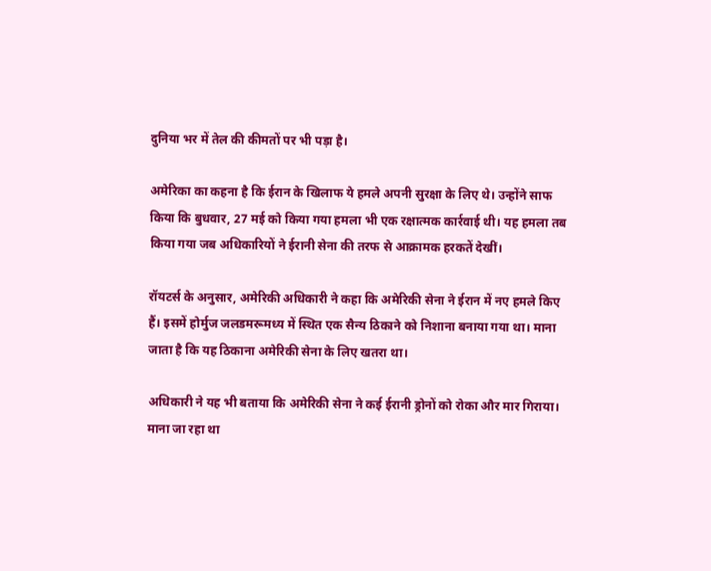दुनिया भर में तेल की कीमतों पर भी पड़ा है।

अमेरिका का कहना है कि ईरान के खिलाफ ये हमले अपनी सुरक्षा के लिए थे। उन्होंने साफ किया कि बुधवार, 27 मई को किया गया हमला भी एक रक्षात्मक कार्रवाई थी। यह हमला तब किया गया जब अधिकारियों ने ईरानी सेना की तरफ से आक्रामक हरकतें देखीं।

रॉयटर्स के अनुसार, अमेरिकी अधिकारी ने कहा कि अमेरिकी सेना ने ईरान में नए हमले किए हैं। इसमें होर्मुज जलडमरूमध्य में स्थित एक सैन्य ठिकाने को निशाना बनाया गया था। माना जाता है कि यह ठिकाना अमेरिकी सेना के लिए खतरा था।

अधिकारी ने यह भी बताया कि अमेरिकी सेना ने कई ईरानी ड्रोनों को रोका और मार गिराया। माना जा रहा था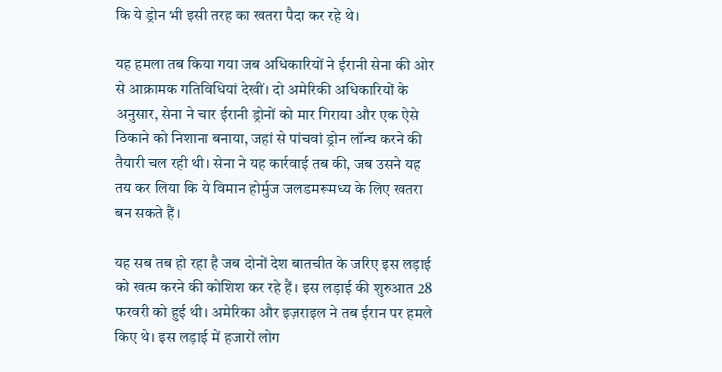कि ये ड्रोन भी इसी तरह का खतरा पैदा कर रहे थे।

यह हमला तब किया गया जब अधिकारियों ने ईरानी सेना की ओर से आक्रामक गतिविधियां देखीं। दो अमेरिकी अधिकारियों के अनुसार, सेना ने चार ईरानी ड्रोनों को मार गिराया और एक ऐसे ठिकाने को निशाना बनाया, जहां से पांचवां ड्रोन लॉन्च करने की तैयारी चल रही थी। सेना ने यह कार्रवाई तब की, जब उसने यह तय कर लिया कि ये विमान होर्मुज जलडमरूमध्य के लिए खतरा बन सकते हैं।

यह सब तब हो रहा है जब दोनों देश बातचीत के जरिए इस लड़ाई को खत्म करने की कोशिश कर रहे हैं। इस लड़ाई की शुरुआत 28 फरवरी को हुई थी। अमेरिका और इज़राइल ने तब ईरान पर हमले किए थे। इस लड़ाई में हजारों लोग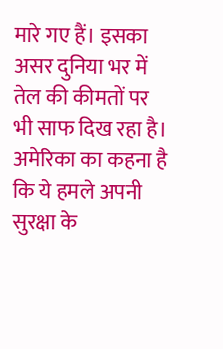मारे गए हैं। इसका असर दुनिया भर में तेल की कीमतों पर भी साफ दिख रहा है। अमेरिका का कहना है कि ये हमले अपनी सुरक्षा के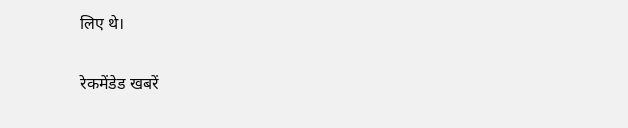लिए थे।

रेकमेंडेड खबरें